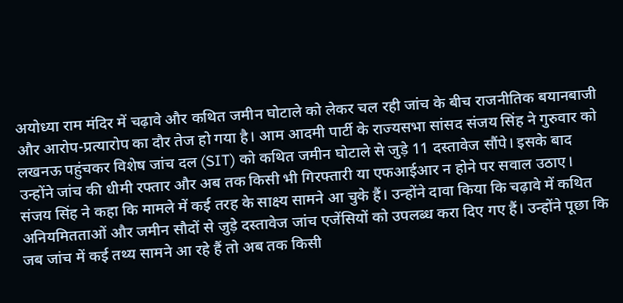अयोध्या राम मंदिर में चढ़ावे और कथित जमीन घोटाले को लेकर चल रही जांच के बीच राजनीतिक बयानबाजी और आरोप-प्रत्यारोप का दौर तेज हो गया है। आम आदमी पार्टी के राज्यसभा सांसद संजय सिंह ने गुरुवार को लखनऊ पहुंचकर विशेष जांच दल (SIT) को कथित जमीन घोटाले से जुड़े 11 दस्तावेज सौंपे। इसके बाद उन्होंने जांच की धीमी रफ्तार और अब तक किसी भी गिरफ्तारी या एफआईआर न होने पर सवाल उठाए।
संजय सिंह ने कहा कि मामले में कई तरह के साक्ष्य सामने आ चुके हैं। उन्होंने दावा किया कि चढ़ावे में कथित अनियमितताओं और जमीन सौदों से जुड़े दस्तावेज जांच एजेंसियों को उपलब्ध करा दिए गए हैं। उन्होंने पूछा कि जब जांच में कई तथ्य सामने आ रहे हैं तो अब तक किसी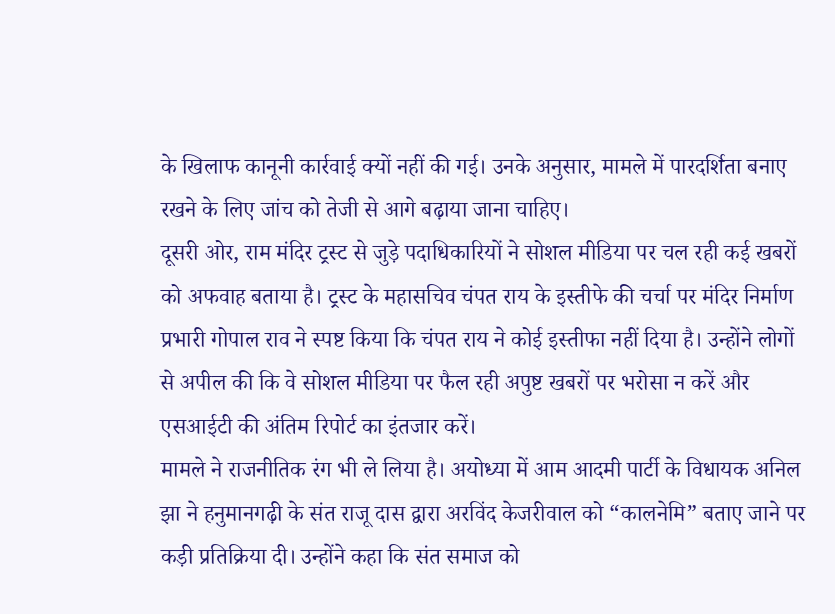के खिलाफ कानूनी कार्रवाई क्यों नहीं की गई। उनके अनुसार, मामले में पारदर्शिता बनाए रखने के लिए जांच को तेजी से आगे बढ़ाया जाना चाहिए।
दूसरी ओर, राम मंदिर ट्रस्ट से जुड़े पदाधिकारियों ने सोशल मीडिया पर चल रही कई खबरों को अफवाह बताया है। ट्रस्ट के महासचिव चंपत राय के इस्तीफे की चर्चा पर मंदिर निर्माण प्रभारी गोपाल राव ने स्पष्ट किया कि चंपत राय ने कोई इस्तीफा नहीं दिया है। उन्होंने लोगों से अपील की कि वे सोशल मीडिया पर फैल रही अपुष्ट खबरों पर भरोसा न करें और एसआईटी की अंतिम रिपोर्ट का इंतजार करें।
मामले ने राजनीतिक रंग भी ले लिया है। अयोध्या में आम आदमी पार्टी के विधायक अनिल झा ने हनुमानगढ़ी के संत राजू दास द्वारा अरविंद केजरीवाल को “कालनेमि” बताए जाने पर कड़ी प्रतिक्रिया दी। उन्होंने कहा कि संत समाज को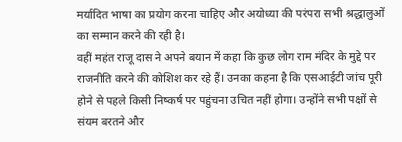मर्यादित भाषा का प्रयोग करना चाहिए और अयोध्या की परंपरा सभी श्रद्धालुओं का सम्मान करने की रही है।
वहीं महंत राजू दास ने अपने बयान में कहा कि कुछ लोग राम मंदिर के मुद्दे पर राजनीति करने की कोशिश कर रहे हैं। उनका कहना है कि एसआईटी जांच पूरी होने से पहले किसी निष्कर्ष पर पहुंचना उचित नहीं होगा। उन्होंने सभी पक्षों से संयम बरतने और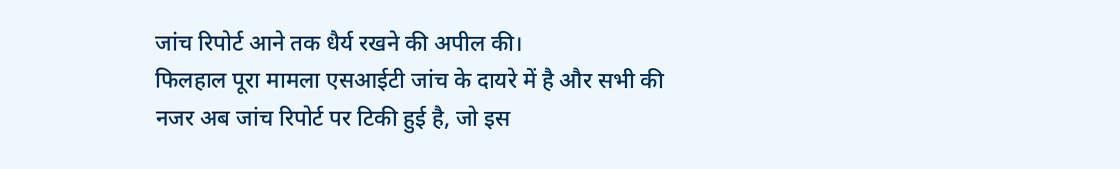जांच रिपोर्ट आने तक धैर्य रखने की अपील की।
फिलहाल पूरा मामला एसआईटी जांच के दायरे में है और सभी की नजर अब जांच रिपोर्ट पर टिकी हुई है, जो इस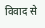विवाद से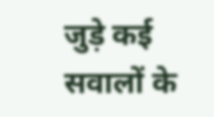जुड़े कई सवालों के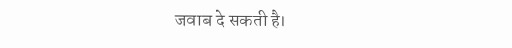जवाब दे सकती है।